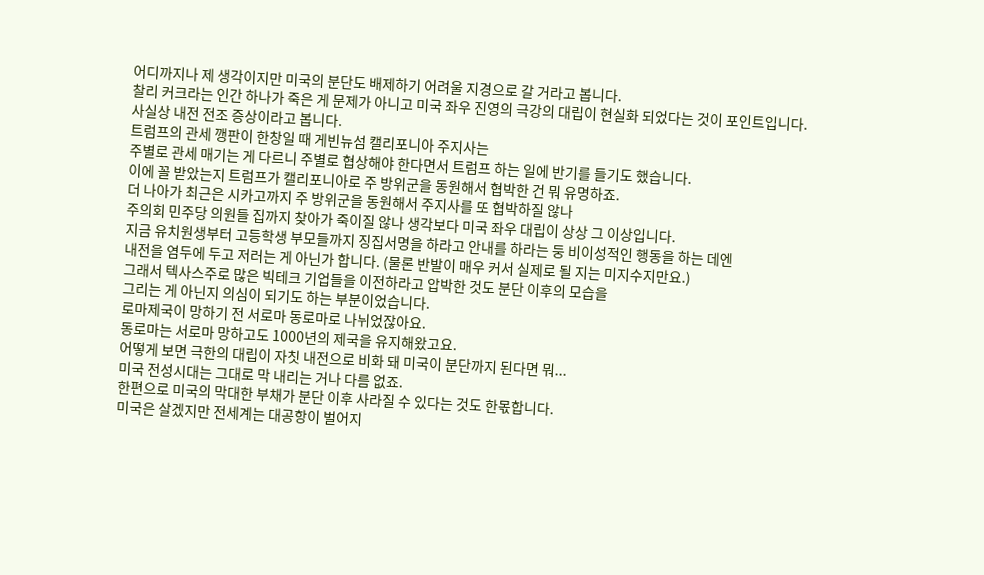어디까지나 제 생각이지만 미국의 분단도 배제하기 어려울 지경으로 갈 거라고 봅니다.
찰리 커크라는 인간 하나가 죽은 게 문제가 아니고 미국 좌우 진영의 극강의 대립이 현실화 되었다는 것이 포인트입니다.
사실상 내전 전조 증상이라고 봅니다.
트럼프의 관세 깽판이 한창일 때 게빈뉴섬 캘리포니아 주지사는
주별로 관세 매기는 게 다르니 주별로 협상해야 한다면서 트럼프 하는 일에 반기를 들기도 했습니다.
이에 꼴 받았는지 트럼프가 캘리포니아로 주 방위군을 동원해서 협박한 건 뭐 유명하죠.
더 나아가 최근은 시카고까지 주 방위군을 동원해서 주지사를 또 협박하질 않나
주의회 민주당 의원들 집까지 찾아가 죽이질 않나 생각보다 미국 좌우 대립이 상상 그 이상입니다.
지금 유치원생부터 고등학생 부모들까지 징집서명을 하라고 안내를 하라는 둥 비이성적인 행동을 하는 데엔
내전을 염두에 두고 저러는 게 아닌가 합니다. (물론 반발이 매우 커서 실제로 될 지는 미지수지만요.)
그래서 텍사스주로 많은 빅테크 기업들을 이전하라고 압박한 것도 분단 이후의 모습을
그리는 게 아닌지 의심이 되기도 하는 부분이었습니다.
로마제국이 망하기 전 서로마 동로마로 나뉘었잖아요.
동로마는 서로마 망하고도 1000년의 제국을 유지해왔고요.
어떻게 보면 극한의 대립이 자칫 내전으로 비화 돼 미국이 분단까지 된다면 뭐...
미국 전성시대는 그대로 막 내리는 거나 다름 없죠.
한편으로 미국의 막대한 부채가 분단 이후 사라질 수 있다는 것도 한몫합니다.
미국은 살겠지만 전세계는 대공항이 벌어지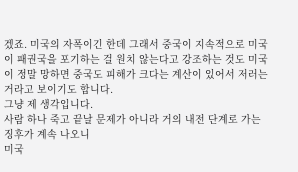겠죠. 미국의 자폭이긴 한데 그래서 중국이 지속적으로 미국이 패권국을 포기하는 걸 원치 않는다고 강조하는 것도 미국이 정말 망하면 중국도 피해가 크다는 계산이 있어서 저러는 거라고 보이기도 합니다.
그냥 제 생각입니다.
사람 하나 죽고 끝날 문제가 아니라 거의 내전 단계로 가는 징후가 계속 나오니
미국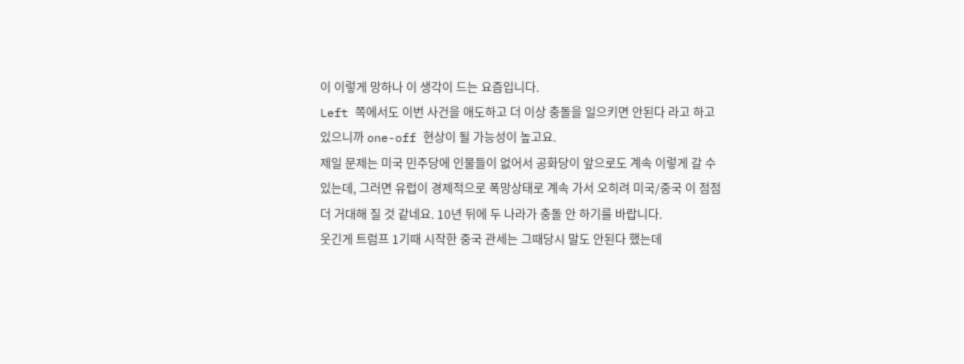이 이렇게 망하나 이 생각이 드는 요즘입니다.
Left 쪽에서도 이번 사건을 애도하고 더 이상 충돌을 일으키면 안된다 라고 하고 있으니까 one-off 현상이 될 가능성이 높고요.
제일 문제는 미국 민주당에 인물들이 없어서 공화당이 앞으로도 계속 이렇게 갈 수 있는데, 그러면 유럽이 경제적으로 폭망상태로 계속 가서 오히려 미국/중국 이 점점 더 거대해 질 것 같네요. 10년 뒤에 두 나라가 충돌 안 하기를 바랍니다.
웃긴게 트럼프 1기때 시작한 중국 관세는 그때당시 말도 안된다 했는데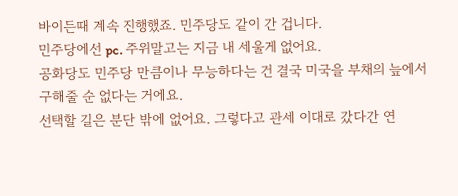바이든때 계속 진행했죠. 민주당도 같이 간 겁니다.
민주당에선 pc. 주위말고는 지금 내 세울게 없어요.
공화당도 민주당 만큼이나 무능하다는 건 결국 미국을 부채의 늪에서 구해줄 순 없다는 거에요.
선택할 길은 분단 밖에 없어요. 그렇다고 관세 이대로 갔다간 연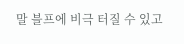말 블프에 비극 터질 수 있고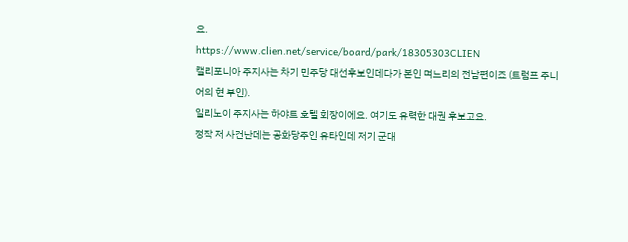요.
https://www.clien.net/service/board/park/18305303CLIEN
캘리포니아 주지사는 차기 민주당 대선후보인데다가 본인 며느리의 전남편이죠 (트럼프 주니어의 현 부인).
일리노이 주지사는 하야트 호텔 회장이에요. 여기도 유력한 대권 후보고요.
정작 저 사건난데는 공화당주인 유타인데 저기 군대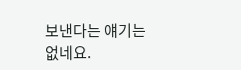보낸다는 얘기는 없네요.